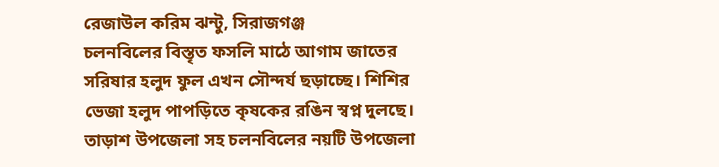রেজাউল করিম ঝন্টু, সিরাজগঞ্জ
চলনবিলের বিস্তৃত ফসলি মাঠে আগাম জাতের সরিষার হলুদ ফুল এখন সৌন্দর্য ছড়াচ্ছে। শিশির ভেজা হলুদ পাপড়িতে কৃষকের রঙিন স্বপ্ন দুলছে। তাড়াশ উপজেলা সহ চলনবিলের নয়টি উপজেলা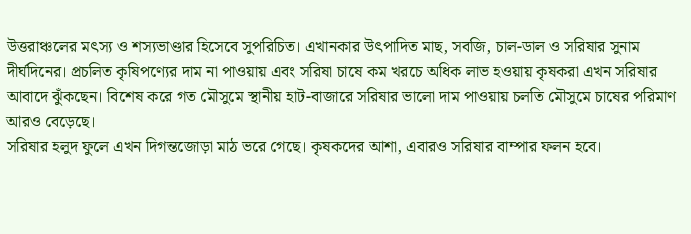উত্তরাঞ্চলের মৎস্য ও শস্যভাণ্ডার হিসেবে সুপরিচিত। এখানকার উৎপাদিত মাছ, সবজি, চাল-ডাল ও সরিষার সুনাম দীর্ঘদিনের। প্রচলিত কৃষিপণ্যের দাম না পাওয়ায় এবং সরিষা চাষে কম খরচে অধিক লাভ হওয়ায় কৃষকরা এখন সরিষার আবাদে ঝুঁকছেন। বিশেষ করে গত মৌসুমে স্থানীয় হাট-বাজারে সরিষার ভালো দাম পাওয়ায় চলতি মৌসুমে চাষের পরিমাণ আরও বেড়েছে।
সরিষার হলুদ ফুলে এখন দিগন্তজোড়া মাঠ ভরে গেছে। কৃষকদের আশা, এবারও সরিষার বাম্পার ফলন হবে।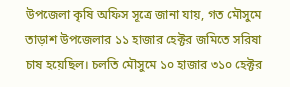উপজেলা কৃষি অফিস সূত্রে জানা যায়, গত মৌসুমে তাড়াশ উপজেলার ১১ হাজার হেক্টর জমিতে সরিষা চাষ হয়েছিল। চলতি মৌসুমে ১০ হাজার ৩১০ হেক্টর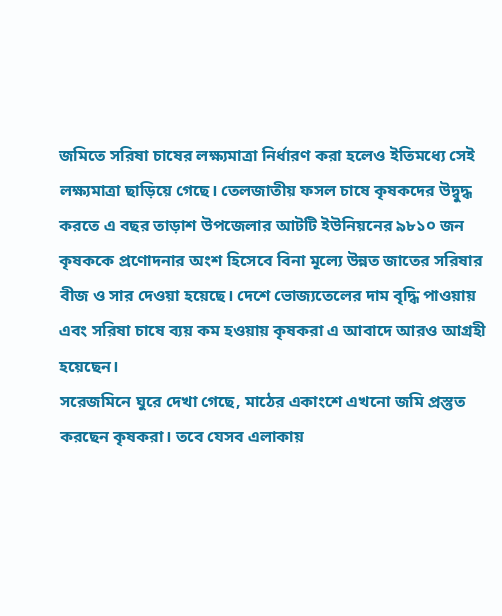জমিতে সরিষা চাষের লক্ষ্যমাত্রা নির্ধারণ করা হলেও ইতিমধ্যে সেই লক্ষ্যমাত্রা ছাড়িয়ে গেছে। তেলজাতীয় ফসল চাষে কৃষকদের উদ্বুদ্ধ করতে এ বছর তাড়াশ উপজেলার আটটি ইউনিয়নের ৯৮১০ জন কৃষককে প্রণোদনার অংশ হিসেবে বিনা মূল্যে উন্নত জাতের সরিষার বীজ ও সার দেওয়া হয়েছে। দেশে ভোজ্যতেলের দাম বৃদ্ধি পাওয়ায় এবং সরিষা চাষে ব্যয় কম হওয়ায় কৃষকরা এ আবাদে আরও আগ্রহী হয়েছেন।
সরেজমিনে ঘুরে দেখা গেছে, মাঠের একাংশে এখনো জমি প্রস্তুত করছেন কৃষকরা। তবে যেসব এলাকায়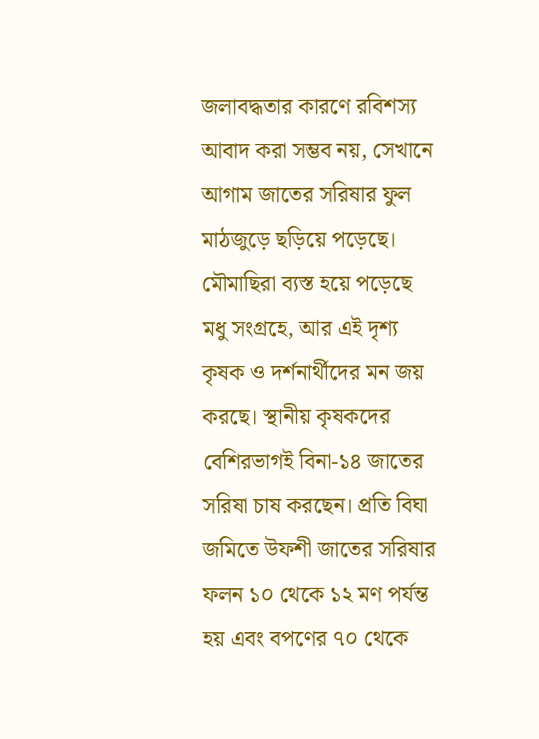জলাবদ্ধতার কারণে রবিশস্য আবাদ করা সম্ভব নয়, সেখানে আগাম জাতের সরিষার ফুল মাঠজুড়ে ছড়িয়ে পড়েছে। মৌমাছিরা ব্যস্ত হয়ে পড়েছে মধু সংগ্রহে, আর এই দৃশ্য কৃষক ও দর্শনার্থীদের মন জয় করছে। স্থানীয় কৃষকদের বেশিরভাগই বিনা-১৪ জাতের সরিষা চাষ করছেন। প্রতি বিঘা জমিতে উফশী জাতের সরিষার ফলন ১০ থেকে ১২ মণ পর্যন্ত হয় এবং বপণের ৭০ থেকে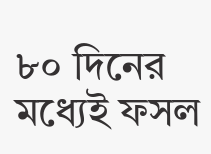৮০ দিনের মধ্যেই ফসল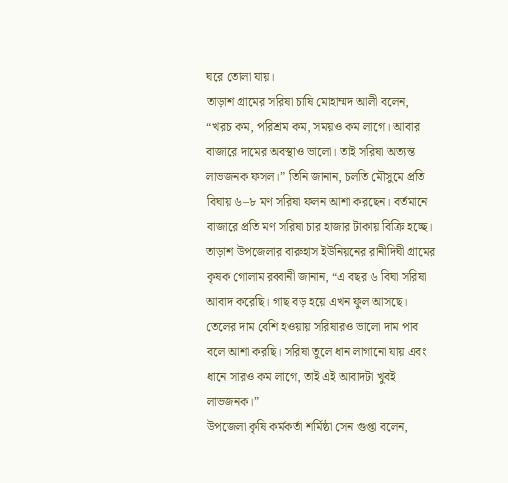ঘরে তোলা যায়।
তাড়াশ গ্রামের সরিষা চাষি মোহাম্মদ আলী বলেন, “খরচ কম, পরিশ্রম কম, সময়ও কম লাগে। আবার বাজারে দামের অবস্থাও ভালো। তাই সরিষা অত্যন্ত লাভজনক ফসল।” তিনি জানান, চলতি মৌসুমে প্রতি বিঘায় ৬–৮ মণ সরিষা ফলন আশা করছেন। বর্তমানে বাজারে প্রতি মণ সরিষা চার হাজার টাকায় বিক্রি হচ্ছে। তাড়াশ উপজেলার বারুহাস ইউনিয়নের রানীদিঘী গ্রামের কৃষক গোলাম রব্বানী জানান, “এ বছর ৬ বিঘা সরিষা আবাদ করেছি। গাছ বড় হয়ে এখন ফুল আসছে। তেলের দাম বেশি হওয়ায় সরিষারও ভালো দাম পাব বলে আশা করছি। সরিষা তুলে ধান লাগানো যায় এবং ধানে সারও কম লাগে, তাই এই আবাদটা খুবই লাভজনক।”
উপজেলা কৃষি কর্মকর্তা শর্মিষ্ঠা সেন গুপ্তা বলেন,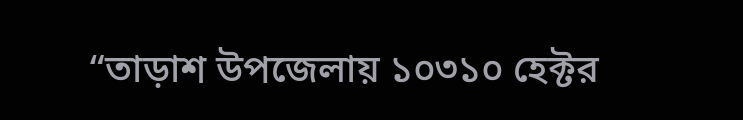“তাড়াশ উপজেলায় ১০৩১০ হেক্টর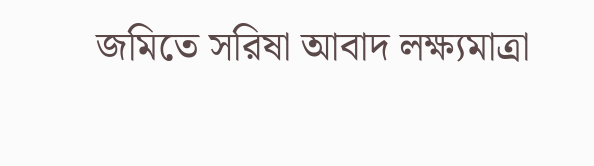জমিতে সরিষা আবাদ লক্ষ্যমাত্রা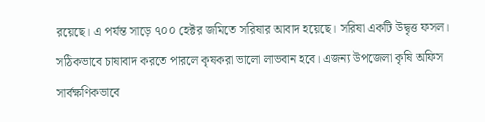রয়েছে। এ পর্যন্ত সাড়ে ৭০০ হেক্টর জমিতে সরিষার আবাদ হয়েছে। সরিষা একটি উদ্বৃত্ত ফসল। সঠিকভাবে চাষাবাদ করতে পারলে কৃষকরা ভালো লাভবান হবে। এজন্য উপজেলা কৃষি অফিস সার্বক্ষণিকভাবে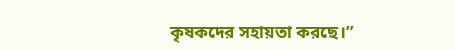কৃষকদের সহায়তা করছে।”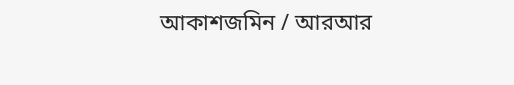আকাশজমিন / আরআর